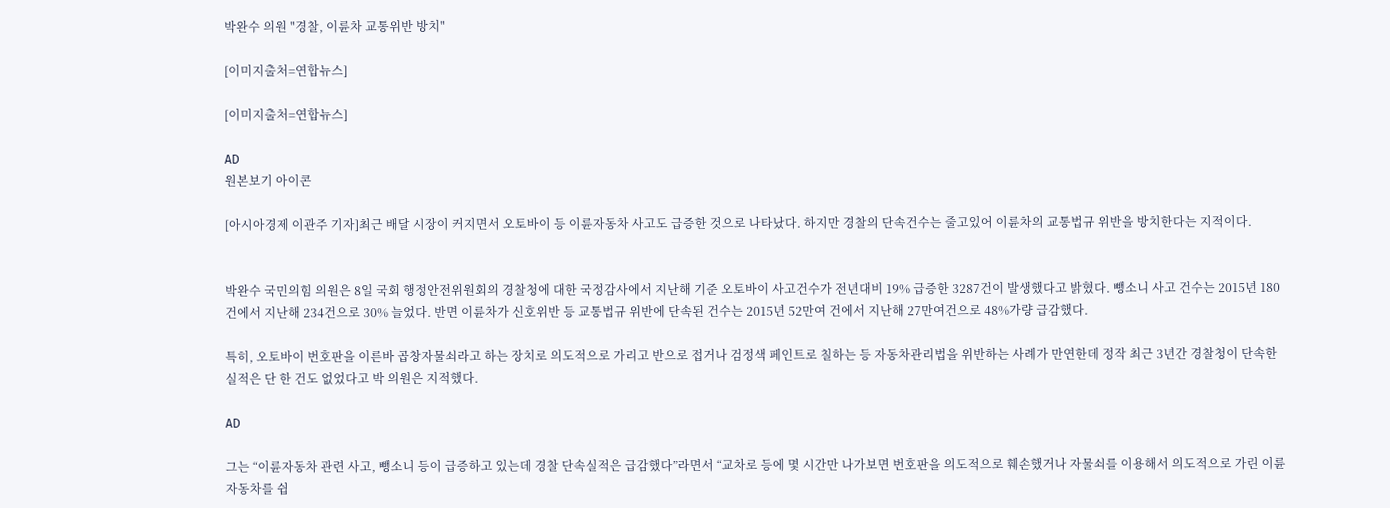박완수 의원 "경찰, 이륜차 교통위반 방치"

[이미지출처=연합뉴스]

[이미지출처=연합뉴스]

AD
원본보기 아이콘

[아시아경제 이관주 기자]최근 배달 시장이 커지면서 오토바이 등 이륜자동차 사고도 급증한 것으로 나타났다. 하지만 경찰의 단속건수는 줄고있어 이륜차의 교통법규 위반을 방치한다는 지적이다.


박완수 국민의힘 의원은 8일 국회 행정안전위원회의 경찰청에 대한 국정감사에서 지난해 기준 오토바이 사고건수가 전년대비 19% 급증한 3287건이 발생했다고 밝혔다. 뺑소니 사고 건수는 2015년 180건에서 지난해 234건으로 30% 늘었다. 반면 이륜차가 신호위반 등 교통법규 위반에 단속된 건수는 2015년 52만여 건에서 지난해 27만여건으로 48%가량 급감했다.

특히, 오토바이 번호판을 이른바 곱창자물쇠라고 하는 장치로 의도적으로 가리고 반으로 접거나 검정색 페인트로 칠하는 등 자동차관리법을 위반하는 사례가 만연한데 정작 최근 3년간 경찰청이 단속한 실적은 단 한 건도 없었다고 박 의원은 지적했다.

AD

그는 “이륜자동차 관련 사고, 뺑소니 등이 급증하고 있는데 경찰 단속실적은 급감했다”라면서 “교차로 등에 몇 시간만 나가보면 번호판을 의도적으로 훼손했거나 자물쇠를 이용해서 의도적으로 가린 이륜자동차를 쉽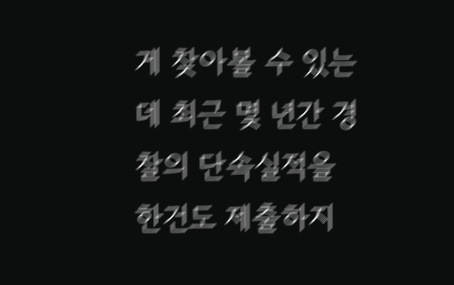게 찾아볼 수 있는데 최근 몇 년간 경찰의 단속실적을 한건도 제출하지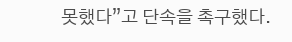못했다”고 단속을 촉구했다.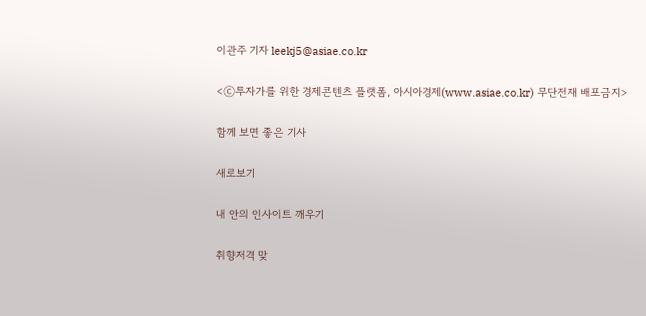이관주 기자 leekj5@asiae.co.kr

<ⓒ투자가를 위한 경제콘텐츠 플랫폼, 아시아경제(www.asiae.co.kr) 무단전재 배포금지>

함께 보면 좋은 기사

새로보기

내 안의 인사이트 깨우기

취향저격 맞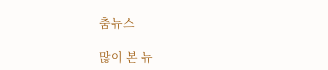춤뉴스

많이 본 뉴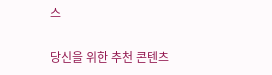스

당신을 위한 추천 콘텐츠